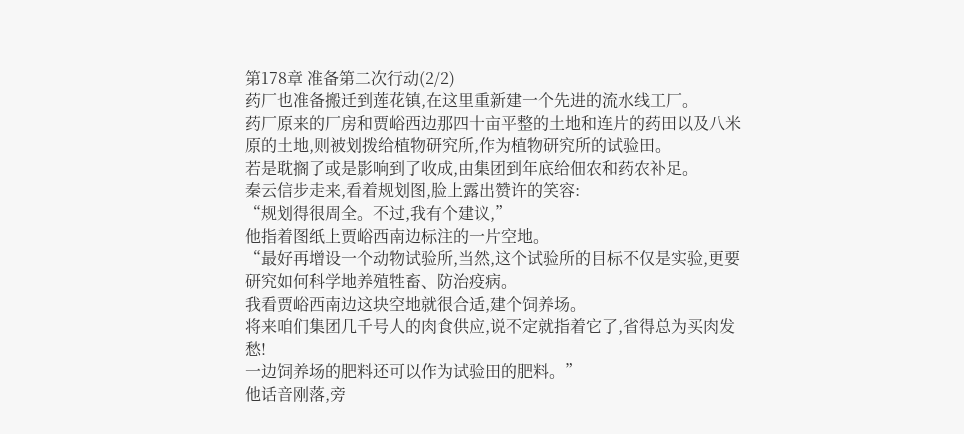第178章 准备第二次行动(2/2)
药厂也准备搬迁到莲花镇,在这里重新建一个先进的流水线工厂。
药厂原来的厂房和贾峪西边那四十亩平整的土地和连片的药田以及八米原的土地,则被划拨给植物研究所,作为植物研究所的试验田。
若是耽搁了或是影响到了收成,由集团到年底给佃农和药农补足。
秦云信步走来,看着规划图,脸上露出赞许的笑容:
“规划得很周全。不过,我有个建议,”
他指着图纸上贾峪西南边标注的一片空地。
“最好再增设一个动物试验所,当然,这个试验所的目标不仅是实验,更要研究如何科学地养殖牲畜、防治疫病。
我看贾峪西南边这块空地就很合适,建个饲养场。
将来咱们集团几千号人的肉食供应,说不定就指着它了,省得总为买肉发愁!
一边饲养场的肥料还可以作为试验田的肥料。”
他话音刚落,旁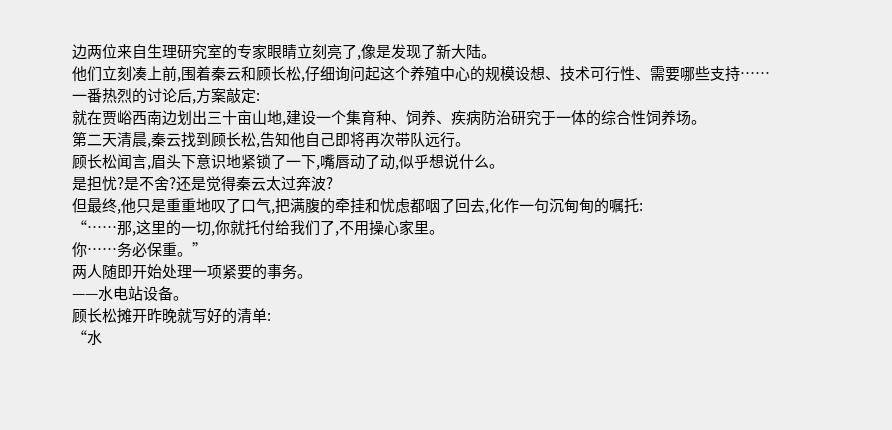边两位来自生理研究室的专家眼睛立刻亮了,像是发现了新大陆。
他们立刻凑上前,围着秦云和顾长松,仔细询问起这个养殖中心的规模设想、技术可行性、需要哪些支持……
一番热烈的讨论后,方案敲定:
就在贾峪西南边划出三十亩山地,建设一个集育种、饲养、疾病防治研究于一体的综合性饲养场。
第二天清晨,秦云找到顾长松,告知他自己即将再次带队远行。
顾长松闻言,眉头下意识地紧锁了一下,嘴唇动了动,似乎想说什么。
是担忧?是不舍?还是觉得秦云太过奔波?
但最终,他只是重重地叹了口气,把满腹的牵挂和忧虑都咽了回去,化作一句沉甸甸的嘱托:
“……那,这里的一切,你就托付给我们了,不用操心家里。
你……务必保重。”
两人随即开始处理一项紧要的事务。
——水电站设备。
顾长松摊开昨晚就写好的清单:
“水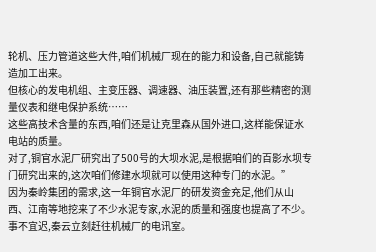轮机、压力管道这些大件,咱们机械厂现在的能力和设备,自己就能铸造加工出来。
但核心的发电机组、主变压器、调速器、油压装置,还有那些精密的测量仪表和继电保护系统……
这些高技术含量的东西,咱们还是让克里森从国外进口,这样能保证水电站的质量。
对了,铜官水泥厂研究出了500号的大坝水泥,是根据咱们的百影水坝专门研究出来的,这次咱们修建水坝就可以使用这种专门的水泥。”
因为秦岭集团的需求,这一年铜官水泥厂的研发资金充足,他们从山西、江南等地挖来了不少水泥专家,水泥的质量和强度也提高了不少。
事不宜迟,秦云立刻赶往机械厂的电讯室。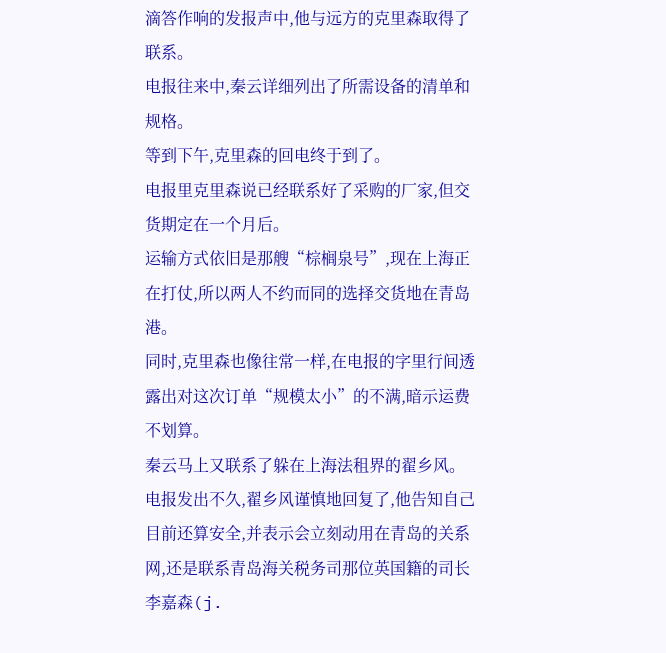滴答作响的发报声中,他与远方的克里森取得了联系。
电报往来中,秦云详细列出了所需设备的清单和规格。
等到下午,克里森的回电终于到了。
电报里克里森说已经联系好了采购的厂家,但交货期定在一个月后。
运输方式依旧是那艘“棕榈泉号”,现在上海正在打仗,所以两人不约而同的选择交货地在青岛港。
同时,克里森也像往常一样,在电报的字里行间透露出对这次订单“规模太小”的不满,暗示运费不划算。
秦云马上又联系了躲在上海法租界的翟乡风。
电报发出不久,翟乡风谨慎地回复了,他告知自己目前还算安全,并表示会立刻动用在青岛的关系网,还是联系青岛海关税务司那位英国籍的司长李嘉森(j.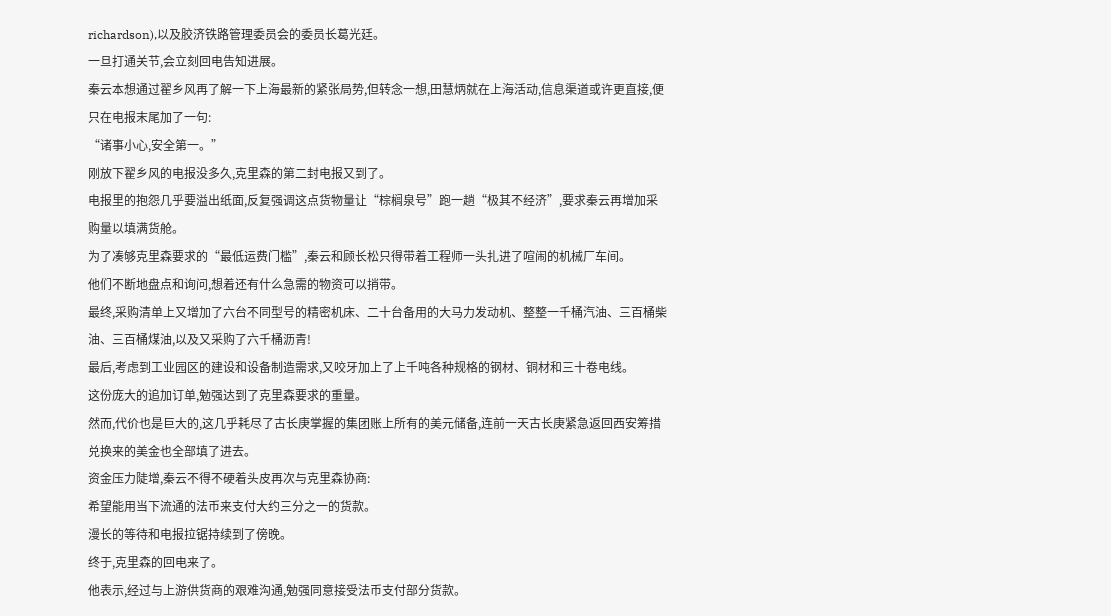richardson),以及胶济铁路管理委员会的委员长葛光廷。
一旦打通关节,会立刻回电告知进展。
秦云本想通过翟乡风再了解一下上海最新的紧张局势,但转念一想,田慧炳就在上海活动,信息渠道或许更直接,便只在电报末尾加了一句:
“诸事小心,安全第一。”
刚放下翟乡风的电报没多久,克里森的第二封电报又到了。
电报里的抱怨几乎要溢出纸面,反复强调这点货物量让“棕榈泉号”跑一趟“极其不经济”,要求秦云再增加采购量以填满货舱。
为了凑够克里森要求的“最低运费门槛”,秦云和顾长松只得带着工程师一头扎进了喧闹的机械厂车间。
他们不断地盘点和询问,想着还有什么急需的物资可以捎带。
最终,采购清单上又增加了六台不同型号的精密机床、二十台备用的大马力发动机、整整一千桶汽油、三百桶柴油、三百桶煤油,以及又采购了六千桶沥青!
最后,考虑到工业园区的建设和设备制造需求,又咬牙加上了上千吨各种规格的钢材、铜材和三十卷电线。
这份庞大的追加订单,勉强达到了克里森要求的重量。
然而,代价也是巨大的,这几乎耗尽了古长庚掌握的集团账上所有的美元储备,连前一天古长庚紧急返回西安筹措兑换来的美金也全部填了进去。
资金压力陡增,秦云不得不硬着头皮再次与克里森协商:
希望能用当下流通的法币来支付大约三分之一的货款。
漫长的等待和电报拉锯持续到了傍晚。
终于,克里森的回电来了。
他表示,经过与上游供货商的艰难沟通,勉强同意接受法币支付部分货款。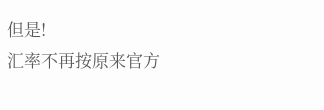但是!
汇率不再按原来官方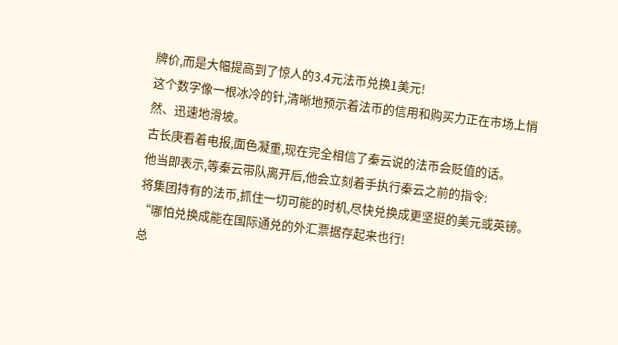牌价,而是大幅提高到了惊人的3.4元法币兑换1美元!
这个数字像一根冰冷的针,清晰地预示着法币的信用和购买力正在市场上悄然、迅速地滑坡。
古长庚看着电报,面色凝重,现在完全相信了秦云说的法币会贬值的话。
他当即表示,等秦云带队离开后,他会立刻着手执行秦云之前的指令:
将集团持有的法币,抓住一切可能的时机,尽快兑换成更坚挺的美元或英镑。
“哪怕兑换成能在国际通兑的外汇票据存起来也行!
总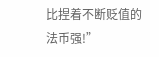比捏着不断贬值的法币强!”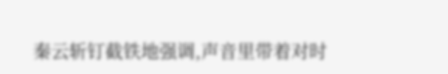秦云斩钉截铁地强调,声音里带着对时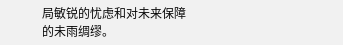局敏锐的忧虑和对未来保障的未雨绸缪。